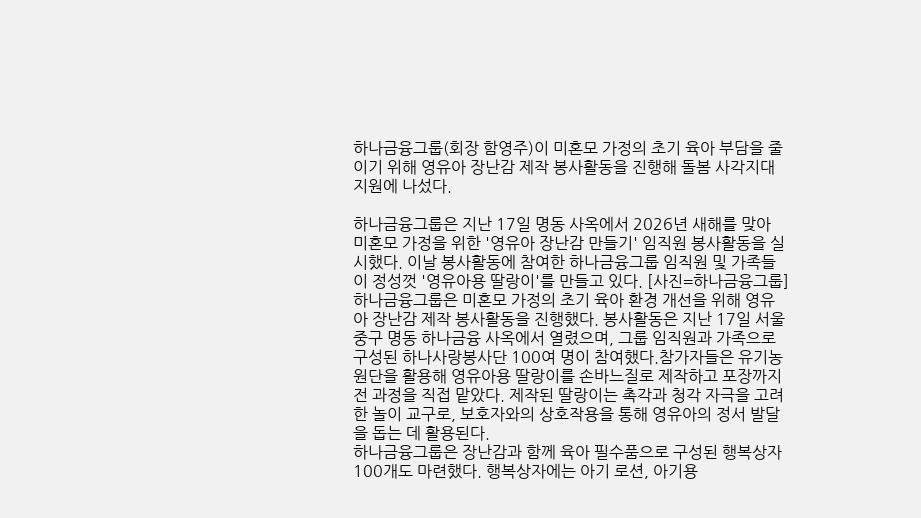하나금융그룹(회장 함영주)이 미혼모 가정의 초기 육아 부담을 줄이기 위해 영유아 장난감 제작 봉사활동을 진행해 돌봄 사각지대 지원에 나섰다.

하나금융그룹은 지난 17일 명동 사옥에서 2026년 새해를 맞아 미혼모 가정을 위한 '영유아 장난감 만들기' 임직원 봉사활동을 실시했다. 이날 봉사활동에 참여한 하나금융그룹 임직원 및 가족들이 정성껏 '영유아용 딸랑이'를 만들고 있다. [사진=하나금융그룹]
하나금융그룹은 미혼모 가정의 초기 육아 환경 개선을 위해 영유아 장난감 제작 봉사활동을 진행했다. 봉사활동은 지난 17일 서울 중구 명동 하나금융 사옥에서 열렸으며, 그룹 임직원과 가족으로 구성된 하나사랑봉사단 100여 명이 참여했다.참가자들은 유기농 원단을 활용해 영유아용 딸랑이를 손바느질로 제작하고 포장까지 전 과정을 직접 맡았다. 제작된 딸랑이는 촉각과 청각 자극을 고려한 놀이 교구로, 보호자와의 상호작용을 통해 영유아의 정서 발달을 돕는 데 활용된다.
하나금융그룹은 장난감과 함께 육아 필수품으로 구성된 행복상자 100개도 마련했다. 행복상자에는 아기 로션, 아기용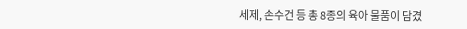세제, 손수건 등 총 8종의 육아 물품이 담겼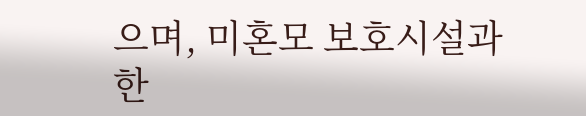으며, 미혼모 보호시설과 한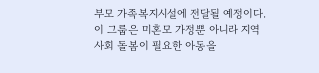부모 가족복지시설에 전달될 예정이다.
이 그룹은 미혼모 가정뿐 아니라 지역사회 돌봄이 필요한 아동을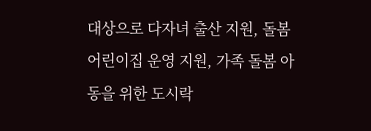대상으로 다자녀 출산 지원, 돌봄 어린이집 운영 지원, 가족 돌봄 아동을 위한 도시락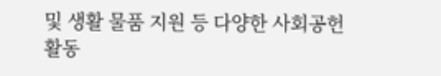및 생활 물품 지원 등 다양한 사회공헌 활동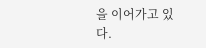을 이어가고 있다.